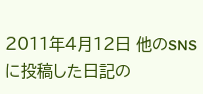2011年4月12日 他のSNSに投稿した日記の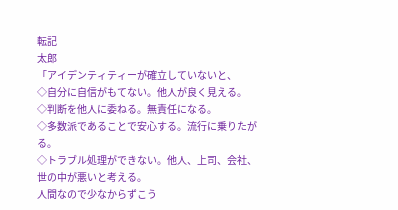転記
太郎
「アイデンティティーが確立していないと、
◇自分に自信がもてない。他人が良く見える。
◇判断を他人に委ねる。無責任になる。
◇多数派であることで安心する。流行に乗りたがる。
◇トラブル処理ができない。他人、上司、会社、世の中が悪いと考える。
人間なので少なからずこう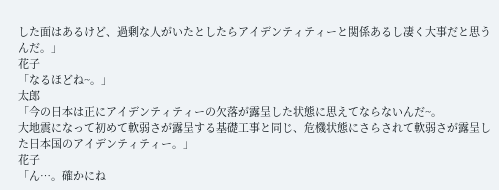した面はあるけど、過剰な人がいたとしたらアイデンティティーと関係あるし凄く大事だと思うんだ。」
花子
「なるほどね~。」
太郎
「今の日本は正にアイデンティティーの欠落が露呈した状態に思えてならないんだ~。
大地震になって初めて軟弱さが露呈する基礎工事と同じ、危機状態にさらされて軟弱さが露呈した日本国のアイデンティティー。」
花子
「ん…。確かにね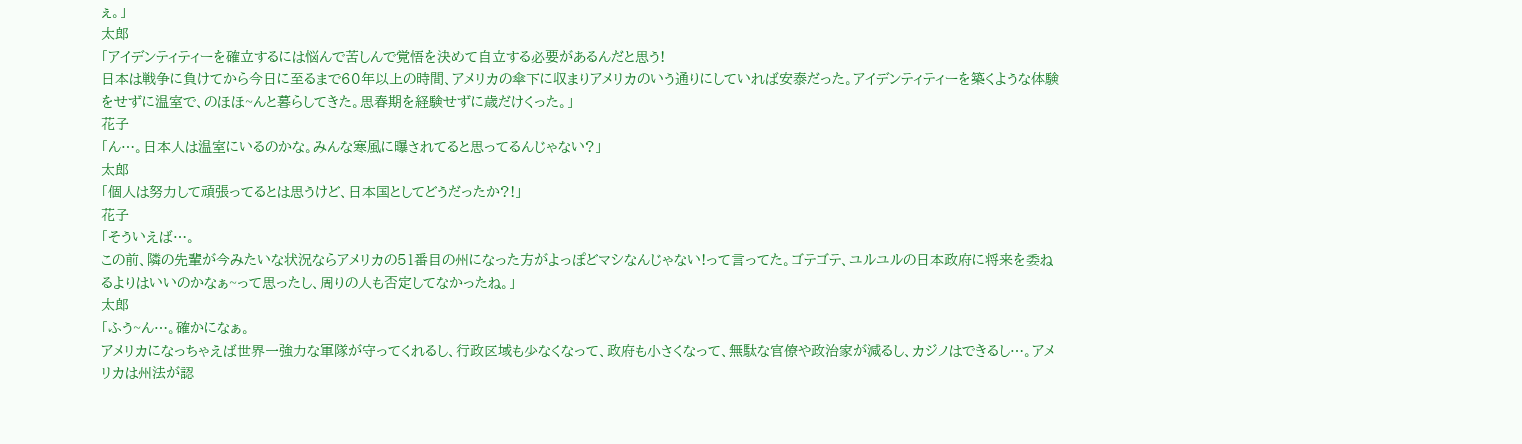ぇ。」
太郎
「アイデンティティーを確立するには悩んで苦しんで覚悟を決めて自立する必要があるんだと思う!
日本は戦争に負けてから今日に至るまで60年以上の時間、アメリカの傘下に収まりアメリカのいう通りにしていれば安泰だった。アイデンティティーを築くような体験をせずに温室で、のほほ~んと暮らしてきた。思春期を経験せずに歳だけくった。」
花子
「ん…。日本人は温室にいるのかな。みんな寒風に曝されてると思ってるんじゃない?」
太郎
「個人は努力して頑張ってるとは思うけど、日本国としてどうだったか?!」
花子
「そういえば…。
この前、隣の先輩が今みたいな状況ならアメリカの51番目の州になった方がよっぽどマシなんじゃない!って言ってた。ゴテゴテ、ユルユルの日本政府に将来を委ねるよりはいいのかなぁ~って思ったし、周りの人も否定してなかったね。」
太郎
「ふう~ん…。確かになぁ。
アメリカになっちゃえば世界一強力な軍隊が守ってくれるし、行政区域も少なくなって、政府も小さくなって、無駄な官僚や政治家が減るし、カジノはできるし…。アメリカは州法が認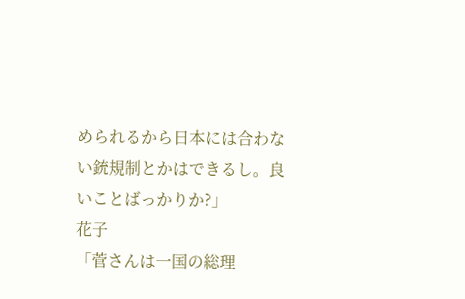められるから日本には合わない銃規制とかはできるし。良いことばっかりか?」
花子
「菅さんは一国の総理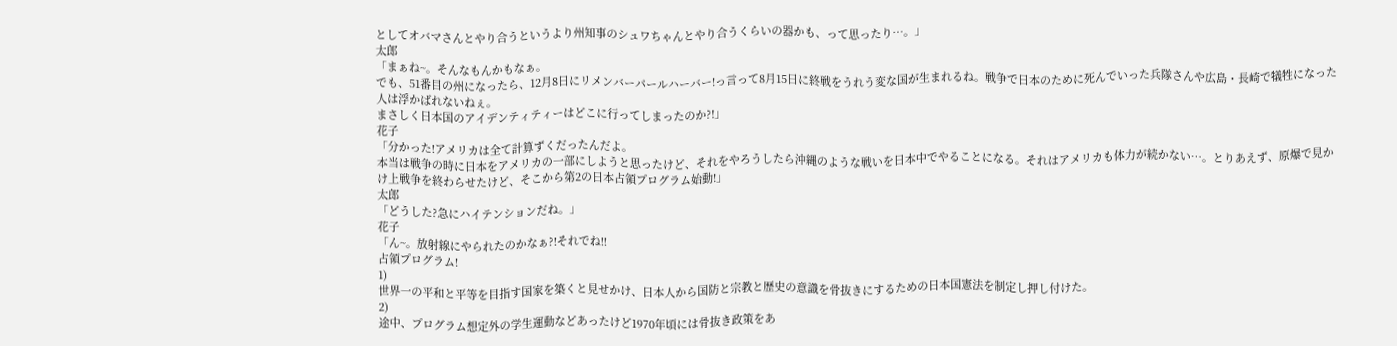としてオバマさんとやり合うというより州知事のシュワちゃんとやり合うくらいの器かも、って思ったり…。」
太郎
「まぁね~。そんなもんかもなぁ。
でも、51番目の州になったら、12月8日にリメンバーパールハーバー!っ言って8月15日に終戦をうれう変な国が生まれるね。戦争で日本のために死んでいった兵隊さんや広島・長崎で犠牲になった人は浮かばれないねぇ。
まさしく日本国のアイデンティティーはどこに行ってしまったのか?!」
花子
「分かった!アメリカは全て計算ずくだったんだよ。
本当は戦争の時に日本をアメリカの一部にしようと思ったけど、それをやろうしたら沖縄のような戦いを日本中でやることになる。それはアメリカも体力が続かない…。とりあえず、原爆で見かけ上戦争を終わらせたけど、そこから第2の日本占領プログラム始動!」
太郎
「どうした?急にハイテンションだね。」
花子
「ん~。放射線にやられたのかなぁ?!それでね!!
占領プログラム!
1)
世界一の平和と平等を目指す国家を築くと見せかけ、日本人から国防と宗教と歴史の意識を骨抜きにするための日本国憲法を制定し押し付けた。
2)
途中、プログラム想定外の学生運動などあったけど1970年頃には骨抜き政策をあ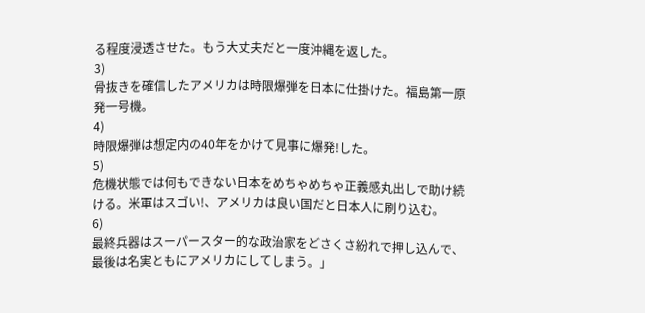る程度浸透させた。もう大丈夫だと一度沖縄を返した。
3)
骨抜きを確信したアメリカは時限爆弾を日本に仕掛けた。福島第一原発一号機。
4)
時限爆弾は想定内の40年をかけて見事に爆発!した。
5)
危機状態では何もできない日本をめちゃめちゃ正義感丸出しで助け続ける。米軍はスゴい!、アメリカは良い国だと日本人に刷り込む。
6)
最終兵器はスーパースター的な政治家をどさくさ紛れで押し込んで、最後は名実ともにアメリカにしてしまう。」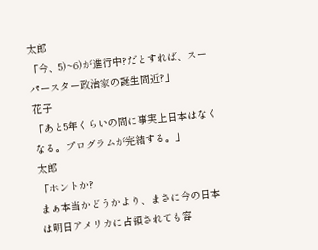太郎
「今、5)~6)が進行中?だとすれば、スーパースター政治家の誕生間近?」
花子
「あと5年くらいの間に事実上日本はなくなる。プログラムが完結する。」
太郎
「ホントか?
まぁ本当かどうかより、まさに今の日本は明日アメリカに占領されても容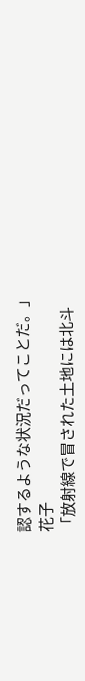認するような状況だってことだ。」
花子
「放射線で冒された土地には北斗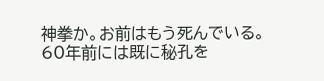神拳か。お前はもう死んでいる。
60年前には既に秘孔を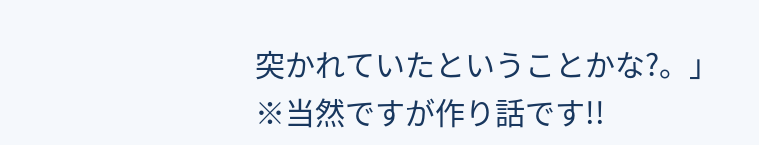突かれていたということかな?。」
※当然ですが作り話です!!